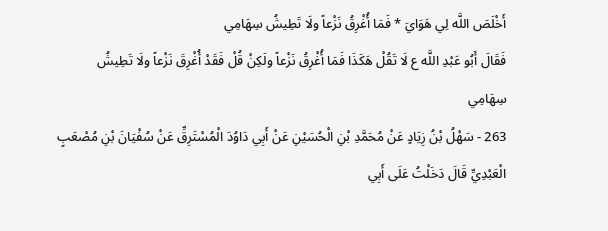أَخْلَصَ اللَّه لِي هَوَايَ * فَمَا أُغْرِقُ نَزْعاً ولَا تَطِيشُ سِهَامِي
فَقَالَ أَبُو عَبْدِ اللَّه ع لَا تَقُلْ هَكَذَا فَمَا أُغْرِقُ نَزْعاً ولَكِنْ قُلْ فَقَدْ أُغْرِقَ نَزْعاً ولَا تَطِيشُ سِهَامِي
263 - سَهْلُ بْنُ زِيَادٍ عَنْ مُحَمَّدِ بْنِ الْحُسَيْنِ عَنْ أَبِي دَاوُدَ الْمُسْتَرِقِّ عَنْ سُفْيَانَ بْنِ مُصْعَبٍ الْعَبْدِيِّ قَالَ دَخَلْتُ عَلَى أَبِي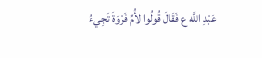عَبْدِ اللَّه ع فَقَالَ قُولُوا لأُمِّ فَرْوَةَ تَجِيءُ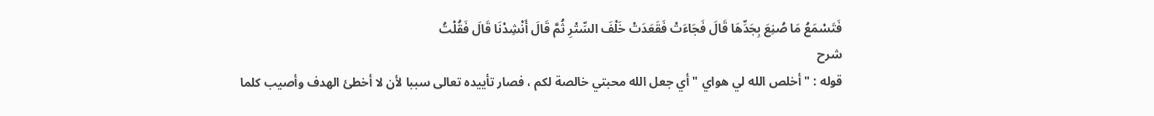فَتَسْمَعُ مَا صُنِعَ بِجَدِّهَا قَالَ فَجَاءَتْ فَقَعَدَتْ خَلْفَ السِّتْرِ ثُمَّ قَالَ أَنْشِدْنَا قَالَ فَقُلْتُ
شرح
قوله : " أخلص الله لي هواي " أي جعل الله محبتي خالصة لكم ، فصار تأييده تعالى سببا لأن لا أخطئ الهدف وأصيب كلما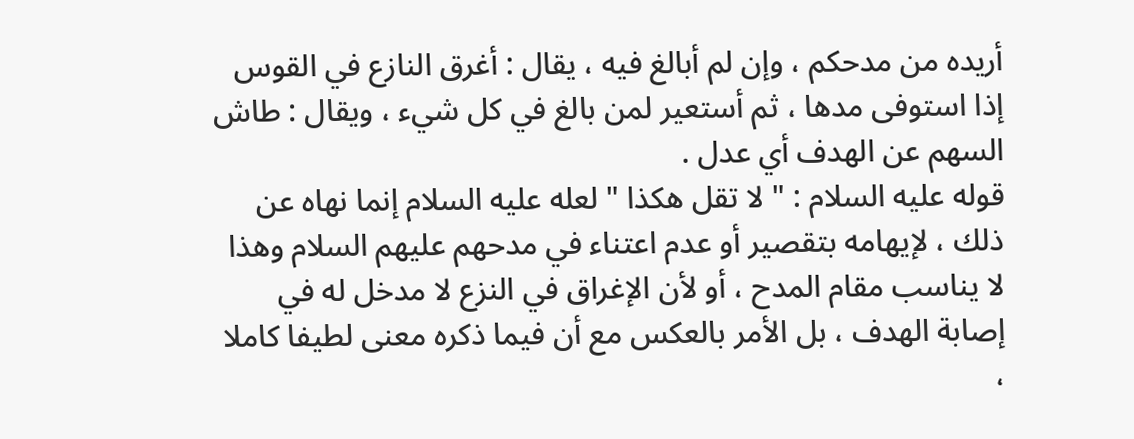أريده من مدحكم ، وإن لم أبالغ فيه ، يقال : أغرق النازع في القوس إذا استوفى مدها ، ثم أستعير لمن بالغ في كل شيء ، ويقال : طاش السهم عن الهدف أي عدل .
قوله عليه السلام : " لا تقل هكذا " لعله عليه السلام إنما نهاه عن ذلك ، لإيهامه بتقصير أو عدم اعتناء في مدحهم عليهم السلام وهذا لا يناسب مقام المدح ، أو لأن الإغراق في النزع لا مدخل له في إصابة الهدف ، بل الأمر بالعكس مع أن فيما ذكره معنى لطيفا كاملا ،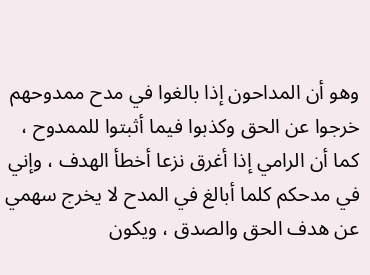وهو أن المداحون إذا بالغوا في مدح ممدوحهم خرجوا عن الحق وكذبوا فيما أثبتوا للممدوح ، كما أن الرامي إذا أغرق نزعا أخطأ الهدف ، وإني في مدحكم كلما أبالغ في المدح لا يخرج سهمي عن هدف الحق والصدق ، ويكون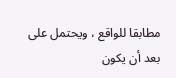مطابقا للواقع ، ويحتمل على بعد أن يكون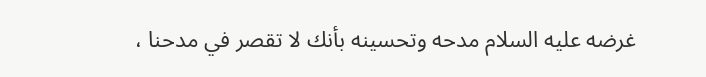غرضه عليه السلام مدحه وتحسينه بأنك لا تقصر في مدحنا ،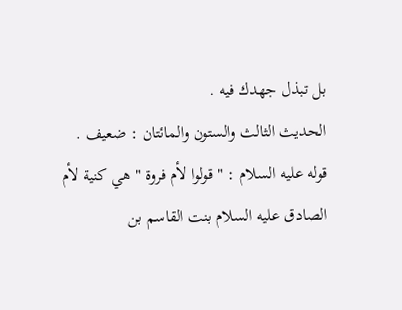بل تبذل جهدك فيه .
الحديث الثالث والستون والمائتان : ضعيف .
قوله عليه السلام : " قولوا لأم فروة " هي كنية لأم الصادق عليه السلام بنت القاسم بن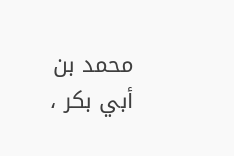محمد بن أبي بكر ،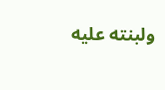ولبنته عليه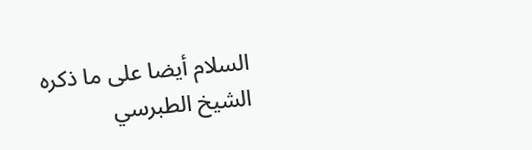السلام أيضا على ما ذكره الشيخ الطبرسي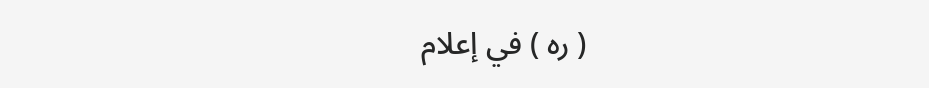( ره ) في إعلام